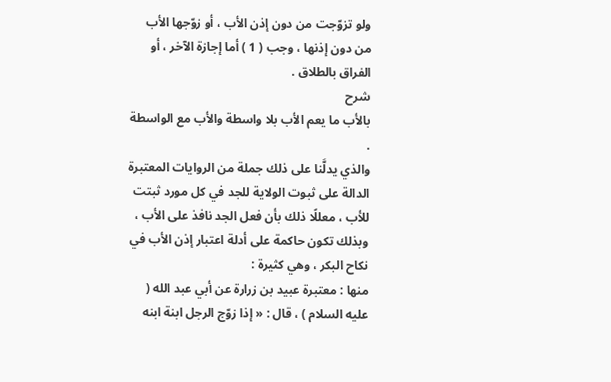ولو تزوّجت من دون إذن الأب ، أو زوّجها الأب من دون إذنها ، وجب ( 1 ) أما إجازة الآخر ، أو الفراق بالطلاق .
شرح
بالأب ما يعم الأب بلا واسطة والأب مع الواسطة .
والذي يدلَّنا على ذلك جملة من الروايات المعتبرة الدالة على ثبوت الولاية للجد في كل مورد ثبتت للأب ، معللًا ذلك بأن فعل الجد نافذ على الأب ، وبذلك تكون حاكمة على أدلة اعتبار إذن الأب في نكاح البكر ، وهي كثيرة :
منها : معتبرة عبيد بن زرارة عن أبي عبد الله ( عليه السلام ) ، قال : « إذا زوّج الرجل ابنة ابنه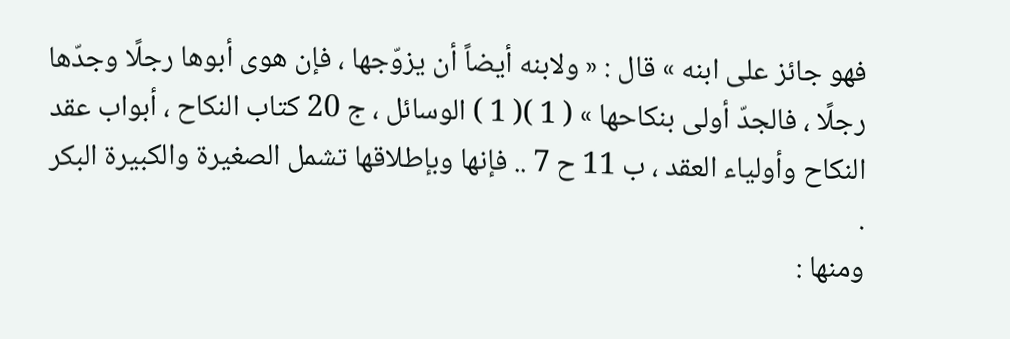فهو جائز على ابنه » قال : « ولابنه أيضاً أن يزوّجها ، فإن هوى أبوها رجلًا وجدّها رجلًا ، فالجدّ أولى بنكاحها » ( 1 )( 1 ) الوسائل ، ج 20 كتاب النكاح ، أبواب عقد النكاح وأولياء العقد ، ب 11 ح 7 .. فإنها وبإطلاقها تشمل الصغيرة والكبيرة البكر .
ومنها :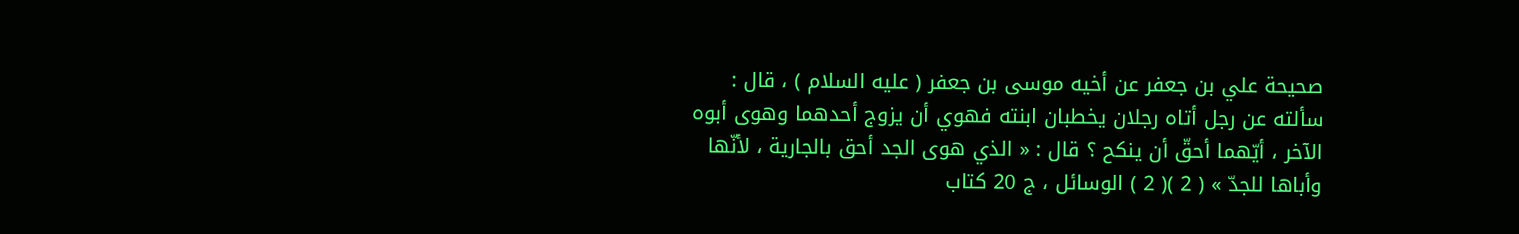صحيحة علي بن جعفر عن أخيه موسى بن جعفر ( عليه السلام ) ، قال : سألته عن رجل أتاه رجلان يخطبان ابنته فهوي أن يزوج أحدهما وهوى أبوه الآخر ، أيّهما أحقّ أن ينكح ؟ قال : « الذي هوى الجد أحق بالجارية ، لأنّها وأباها للجدّ » ( 2 )( 2 ) الوسائل ، ج 20 كتاب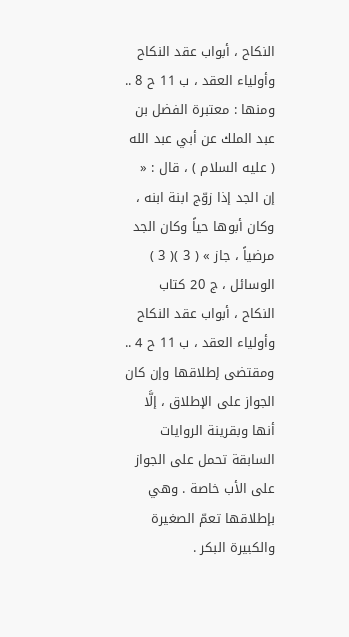النكاح ، أبواب عقد النكاح وأولياء العقد ، ب 11 ح 8 ..
ومنها : معتبرة الفضل بن عبد الملك عن أبي عبد الله ( عليه السلام ) ، قال : « إن الجد إذا زوّج ابنة ابنه ، وكان أبوها حياً وكان الجد مرضياً ، جاز » ( 3 )( 3 ) الوسائل ، ج 20 كتاب النكاح ، أبواب عقد النكاح وأولياء العقد ، ب 11 ح 4 .. ومقتضى إطلاقها وإن كان الجواز على الإطلاق ، إلَّا أنها وبقرينة الروايات السابقة تحمل على الجواز على الأب خاصة . وهي بإطلاقها تعمّ الصغيرة والكبيرة البكر .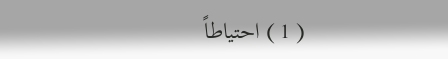( 1 ) احتياطاً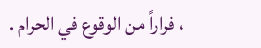، فراراً من الوقوع في الحرام .